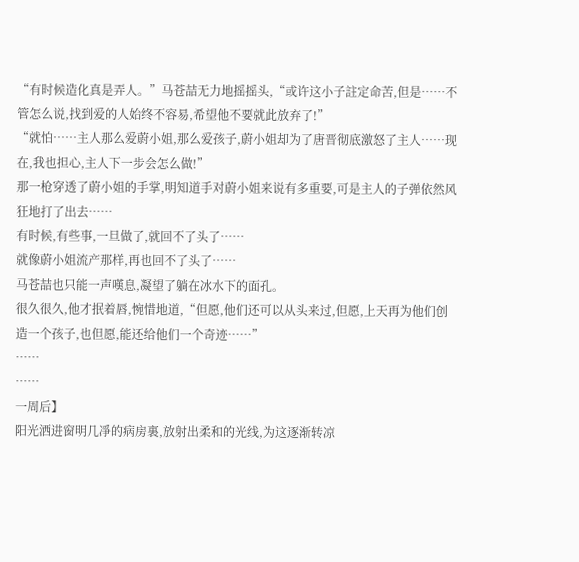“有时候造化真是弄人。”马苍喆无力地摇摇头,“或许这小子註定命苦,但是……不管怎么说,找到爱的人始终不容易,希望他不要就此放弃了!”
“就怕……主人那么爱蔚小姐,那么爱孩子,蔚小姐却为了唐晋彻底激怒了主人……现在,我也担心,主人下一步会怎么做!”
那一枪穿透了蔚小姐的手掌,明知道手对蔚小姐来说有多重要,可是主人的子弹依然风狂地打了出去……
有时候,有些事,一旦做了,就回不了头了……
就像蔚小姐流产那样,再也回不了头了……
马苍喆也只能一声嘆息,凝望了躺在冰水下的面孔。
很久很久,他才抿着唇,惋惜地道,“但愿,他们还可以从头来过,但愿,上天再为他们创造一个孩子,也但愿,能还给他们一个奇迹……”
……
……
一周后】
阳光洒进窗明几凈的病房裏,放射出柔和的光线,为这逐渐转凉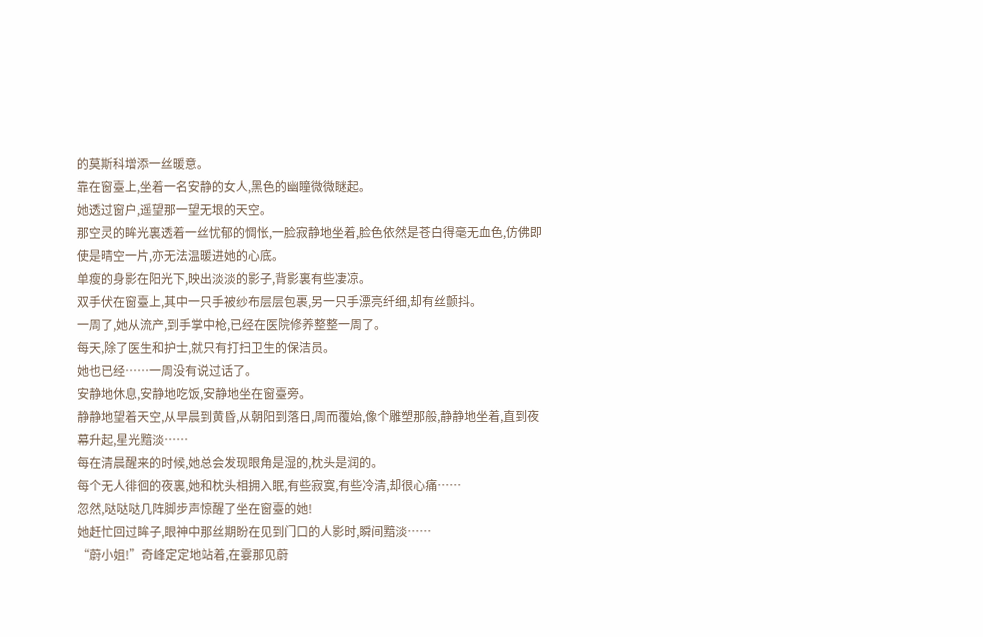的莫斯科增添一丝暖意。
靠在窗臺上,坐着一名安静的女人,黑色的幽瞳微微瞇起。
她透过窗户,遥望那一望无垠的天空。
那空灵的眸光裏透着一丝忧郁的惆怅,一脸寂静地坐着,脸色依然是苍白得毫无血色,仿佛即使是晴空一片,亦无法温暖进她的心底。
单瘦的身影在阳光下,映出淡淡的影子,背影裏有些凄凉。
双手伏在窗臺上,其中一只手被纱布层层包裹,另一只手漂亮纤细,却有丝颤抖。
一周了,她从流产,到手掌中枪,已经在医院修养整整一周了。
每天,除了医生和护士,就只有打扫卫生的保洁员。
她也已经……一周没有说过话了。
安静地休息,安静地吃饭,安静地坐在窗臺旁。
静静地望着天空,从早晨到黄昏,从朝阳到落日,周而覆始,像个雕塑那般,静静地坐着,直到夜幕升起,星光黯淡……
每在清晨醒来的时候,她总会发现眼角是湿的,枕头是润的。
每个无人徘徊的夜裏,她和枕头相拥入眠,有些寂寞,有些冷清,却很心痛……
忽然,哒哒哒几阵脚步声惊醒了坐在窗臺的她!
她赶忙回过眸子,眼神中那丝期盼在见到门口的人影时,瞬间黯淡……
“蔚小姐!”奇峰定定地站着,在霎那见蔚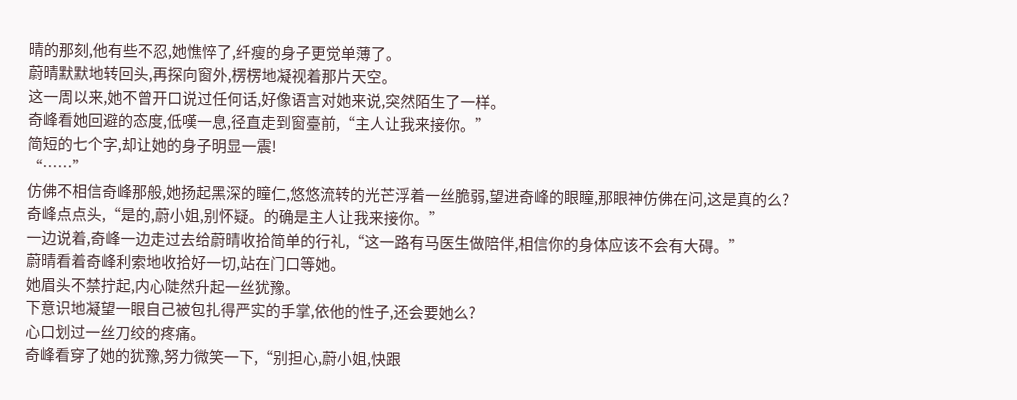晴的那刻,他有些不忍,她憔悴了,纤瘦的身子更觉单薄了。
蔚晴默默地转回头,再探向窗外,楞楞地凝视着那片天空。
这一周以来,她不曾开口说过任何话,好像语言对她来说,突然陌生了一样。
奇峰看她回避的态度,低嘆一息,径直走到窗臺前,“主人让我来接你。”
简短的七个字,却让她的身子明显一震!
“……”
仿佛不相信奇峰那般,她扬起黑深的瞳仁,悠悠流转的光芒浮着一丝脆弱,望进奇峰的眼瞳,那眼神仿佛在问,这是真的么?
奇峰点点头,“是的,蔚小姐,别怀疑。的确是主人让我来接你。”
一边说着,奇峰一边走过去给蔚晴收拾简单的行礼,“这一路有马医生做陪伴,相信你的身体应该不会有大碍。”
蔚晴看着奇峰利索地收拾好一切,站在门口等她。
她眉头不禁拧起,内心陡然升起一丝犹豫。
下意识地凝望一眼自己被包扎得严实的手掌,依他的性子,还会要她么?
心口划过一丝刀绞的疼痛。
奇峰看穿了她的犹豫,努力微笑一下,“别担心,蔚小姐,快跟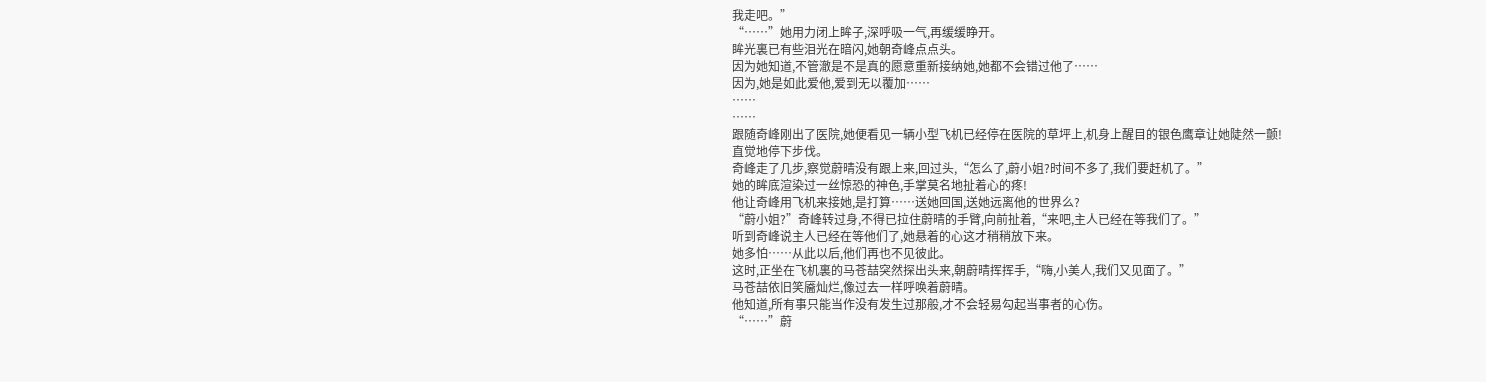我走吧。”
“……”她用力闭上眸子,深呼吸一气,再缓缓睁开。
眸光裏已有些泪光在暗闪,她朝奇峰点点头。
因为她知道,不管澈是不是真的愿意重新接纳她,她都不会错过他了……
因为,她是如此爱他,爱到无以覆加……
……
……
跟随奇峰刚出了医院,她便看见一辆小型飞机已经停在医院的草坪上,机身上醒目的银色鹰章让她陡然一颤!
直觉地停下步伐。
奇峰走了几步,察觉蔚晴没有跟上来,回过头,“怎么了,蔚小姐?时间不多了,我们要赶机了。”
她的眸底渲染过一丝惊恐的神色,手掌莫名地扯着心的疼!
他让奇峰用飞机来接她,是打算……送她回国,送她远离他的世界么?
“蔚小姐?”奇峰转过身,不得已拉住蔚晴的手臂,向前扯着,“来吧,主人已经在等我们了。”
听到奇峰说主人已经在等他们了,她悬着的心这才稍稍放下来。
她多怕……从此以后,他们再也不见彼此。
这时,正坐在飞机裏的马苍喆突然探出头来,朝蔚晴挥挥手,“嗨,小美人,我们又见面了。”
马苍喆依旧笑靥灿烂,像过去一样呼唤着蔚晴。
他知道,所有事只能当作没有发生过那般,才不会轻易勾起当事者的心伤。
“……”蔚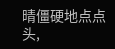晴僵硬地点点头,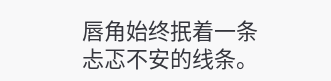唇角始终抿着一条忐忑不安的线条。